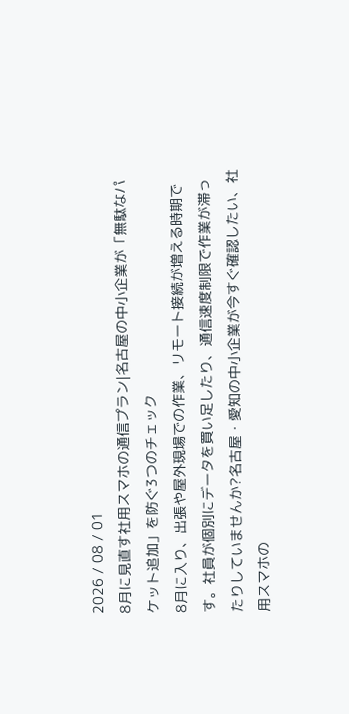2026 / 08 / 01
8月に見直す社用スマホの通信プラン|名古屋の中小企業が「無駄なパケット追加」を防ぐ3つのチェック
8月に入り、出張や屋外現場での作業、リモート接続が増える時期です。社員が個別にデータを買い足したり、通信速度制限で作業が滞ったりしていませんか?名古屋・愛知の中小企業が今すぐ確認したい、社用スマホの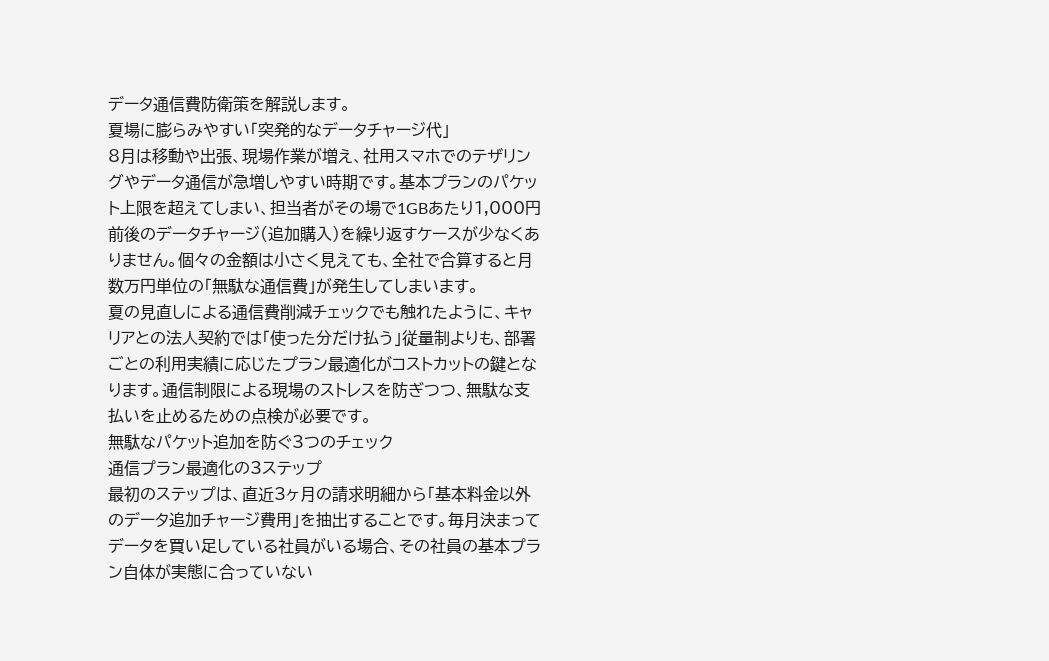データ通信費防衛策を解説します。
夏場に膨らみやすい「突発的なデータチャージ代」
8月は移動や出張、現場作業が増え、社用スマホでのテザリングやデータ通信が急増しやすい時期です。基本プランのパケット上限を超えてしまい、担当者がその場で1GBあたり1,000円前後のデータチャージ(追加購入)を繰り返すケースが少なくありません。個々の金額は小さく見えても、全社で合算すると月数万円単位の「無駄な通信費」が発生してしまいます。
夏の見直しによる通信費削減チェックでも触れたように、キャリアとの法人契約では「使った分だけ払う」従量制よりも、部署ごとの利用実績に応じたプラン最適化がコストカットの鍵となります。通信制限による現場のストレスを防ぎつつ、無駄な支払いを止めるための点検が必要です。
無駄なパケット追加を防ぐ3つのチェック
通信プラン最適化の3ステップ
最初のステップは、直近3ヶ月の請求明細から「基本料金以外のデータ追加チャージ費用」を抽出することです。毎月決まってデータを買い足している社員がいる場合、その社員の基本プラン自体が実態に合っていない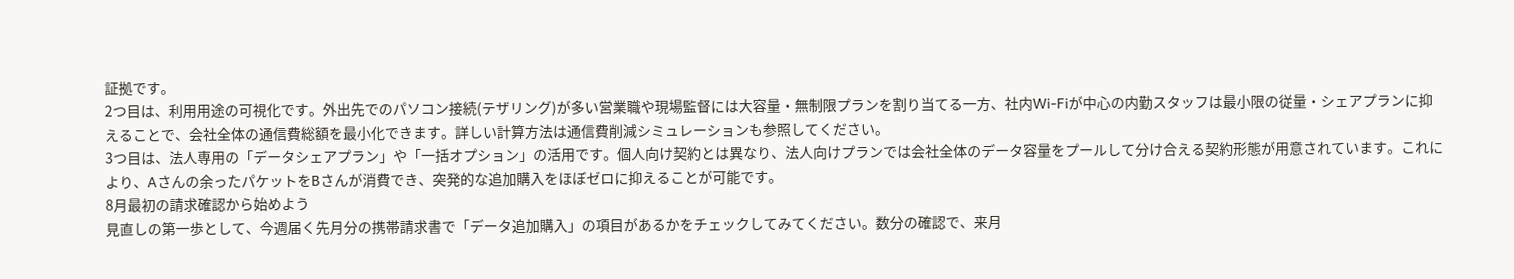証拠です。
2つ目は、利用用途の可視化です。外出先でのパソコン接続(テザリング)が多い営業職や現場監督には大容量・無制限プランを割り当てる一方、社内Wi-Fiが中心の内勤スタッフは最小限の従量・シェアプランに抑えることで、会社全体の通信費総額を最小化できます。詳しい計算方法は通信費削減シミュレーションも参照してください。
3つ目は、法人専用の「データシェアプラン」や「一括オプション」の活用です。個人向け契約とは異なり、法人向けプランでは会社全体のデータ容量をプールして分け合える契約形態が用意されています。これにより、Aさんの余ったパケットをBさんが消費でき、突発的な追加購入をほぼゼロに抑えることが可能です。
8月最初の請求確認から始めよう
見直しの第一歩として、今週届く先月分の携帯請求書で「データ追加購入」の項目があるかをチェックしてみてください。数分の確認で、来月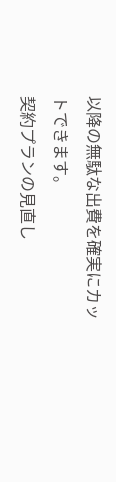以降の無駄な出費を確実にカットできます。
契約プランの見直し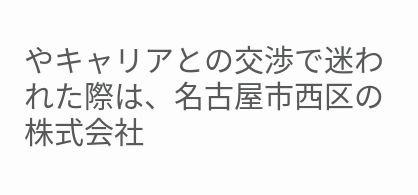やキャリアとの交渉で迷われた際は、名古屋市西区の株式会社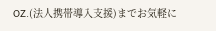OZ.(法人携帯導入支援)までお気軽に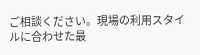ご相談ください。現場の利用スタイルに合わせた最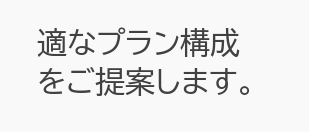適なプラン構成をご提案します。